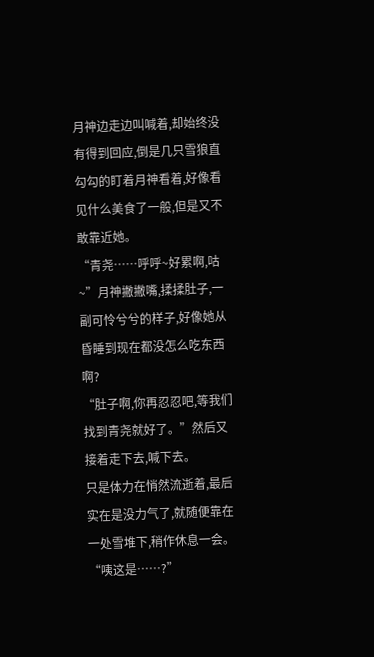月神边走边叫喊着,却始终没有得到回应,倒是几只雪狼直勾勾的盯着月神看着,好像看见什么美食了一般,但是又不敢靠近她。
“青尧……呼呼~好累啊,咕~”月神撇撇嘴,揉揉肚子,一副可怜兮兮的样子,好像她从昏睡到现在都没怎么吃东西啊?
“肚子啊,你再忍忍吧,等我们找到青尧就好了。”然后又接着走下去,喊下去。
只是体力在悄然流逝着,最后实在是没力气了,就随便靠在一处雪堆下,稍作休息一会。
“咦这是……?”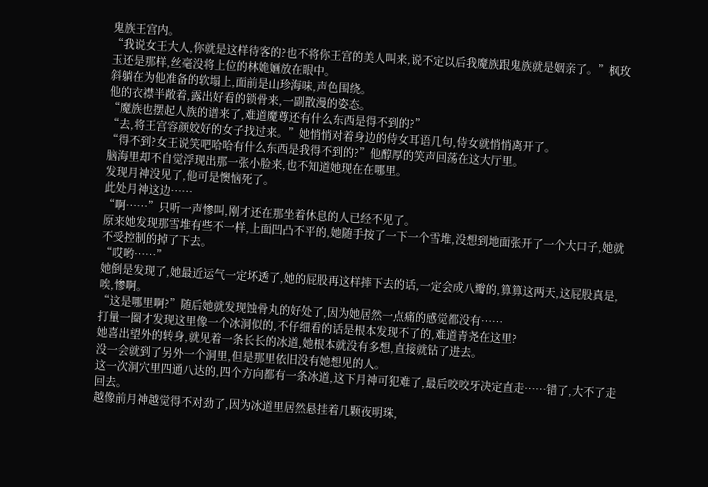鬼族王宫内。
“我说女王大人,你就是这样待客的?也不将你王宫的美人叫来,说不定以后我魔族跟鬼族就是姻亲了。”枫玫玉还是那样,丝毫没将上位的林姽婳放在眼中。
斜躺在为他准备的软塌上,面前是山珍海味,声色围绕。
他的衣襟半敞着,露出好看的锁骨来,一副散漫的姿态。
“魔族也摆起人族的谱来了,难道魔尊还有什么东西是得不到的?”
“去,将王宫容颜姣好的女子找过来。”她悄悄对着身边的侍女耳语几句,侍女就悄悄离开了。
“得不到?女王说笑吧哈哈有什么东西是我得不到的?”他醇厚的笑声回荡在这大厅里。
脑海里却不自觉浮现出那一张小脸来,也不知道她现在在哪里。
发现月神没见了,他可是懊恼死了。
此处月神这边……
“啊……”只听一声惨叫,刚才还在那坐着休息的人已经不见了。
原来她发现那雪堆有些不一样,上面凹凸不平的,她随手按了一下一个雪堆,没想到地面张开了一个大口子,她就不受控制的掉了下去。
“哎哟……”
她倒是发现了,她最近运气一定坏透了,她的屁股再这样摔下去的话,一定会成八瓣的,算算这两天,这屁股真是,唉,惨啊。
“这是哪里啊?”随后她就发现蚀骨丸的好处了,因为她居然一点痛的感觉都没有……
打量一圈才发现这里像一个冰洞似的,不仔细看的话是根本发现不了的,难道青尧在这里?
她喜出望外的转身,就见着一条长长的冰道,她根本就没有多想,直接就钻了进去。
没一会就到了另外一个洞里,但是那里依旧没有她想见的人。
这一次洞穴里四通八达的,四个方向都有一条冰道,这下月神可犯难了,最后咬咬牙决定直走……错了,大不了走回去。
越像前月神越觉得不对劲了,因为冰道里居然悬挂着几颗夜明珠,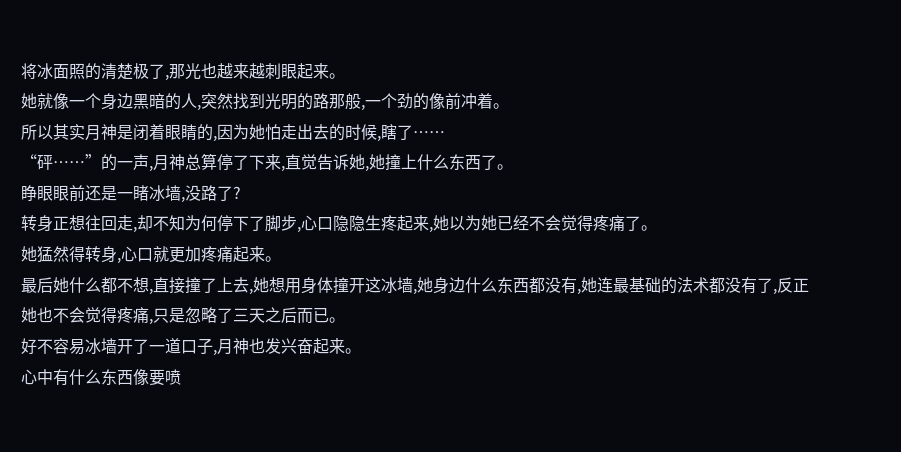将冰面照的清楚极了,那光也越来越刺眼起来。
她就像一个身边黑暗的人,突然找到光明的路那般,一个劲的像前冲着。
所以其实月神是闭着眼睛的,因为她怕走出去的时候,瞎了……
“砰……”的一声,月神总算停了下来,直觉告诉她,她撞上什么东西了。
睁眼眼前还是一睹冰墙,没路了?
转身正想往回走,却不知为何停下了脚步,心口隐隐生疼起来,她以为她已经不会觉得疼痛了。
她猛然得转身,心口就更加疼痛起来。
最后她什么都不想,直接撞了上去,她想用身体撞开这冰墙,她身边什么东西都没有,她连最基础的法术都没有了,反正她也不会觉得疼痛,只是忽略了三天之后而已。
好不容易冰墙开了一道口子,月神也发兴奋起来。
心中有什么东西像要喷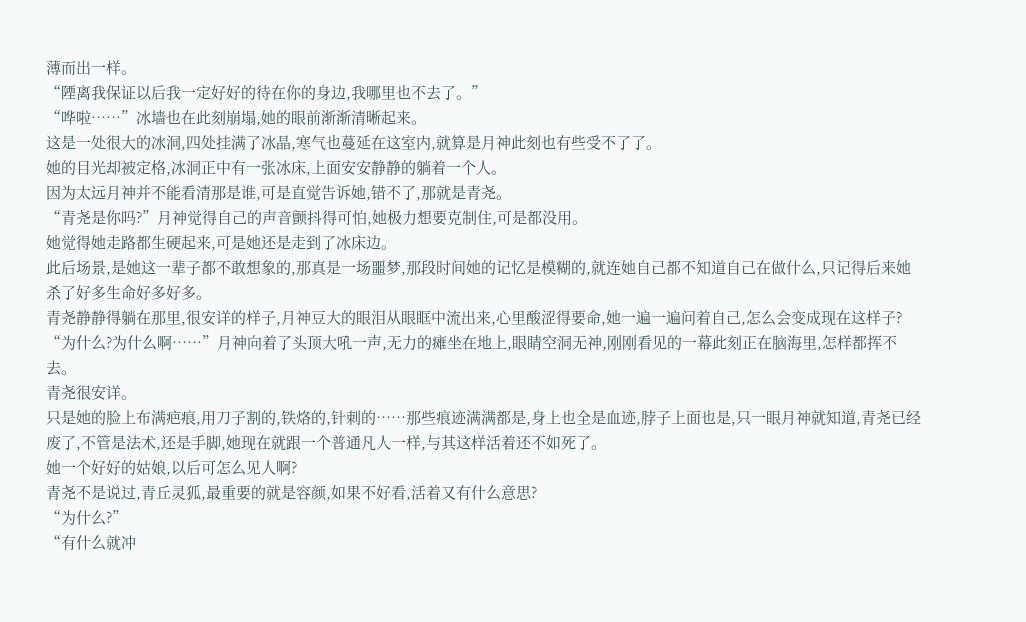薄而出一样。
“陻离我保证以后我一定好好的待在你的身边,我哪里也不去了。”
“哗啦……”冰墙也在此刻崩塌,她的眼前渐渐清晰起来。
这是一处很大的冰洞,四处挂满了冰晶,寒气也蔓延在这室内,就算是月神此刻也有些受不了了。
她的目光却被定格,冰洞正中有一张冰床,上面安安静静的躺着一个人。
因为太远月神并不能看清那是谁,可是直觉告诉她,错不了,那就是青尧。
“青尧是你吗?”月神觉得自己的声音颤抖得可怕,她极力想要克制住,可是都没用。
她觉得她走路都生硬起来,可是她还是走到了冰床边。
此后场景,是她这一辈子都不敢想象的,那真是一场噩梦,那段时间她的记忆是模糊的,就连她自己都不知道自己在做什么,只记得后来她杀了好多生命好多好多。
青尧静静得躺在那里,很安详的样子,月神豆大的眼泪从眼眶中流出来,心里酸涩得要命,她一遍一遍问着自己,怎么会变成现在这样子?
“为什么?为什么啊……”月神向着了头顶大吼一声,无力的瘫坐在地上,眼睛空洞无神,刚刚看见的一幕此刻正在脑海里,怎样都挥不去。
青尧很安详。
只是她的脸上布满疤痕,用刀子割的,铁烙的,针刺的……那些痕迹满满都是,身上也全是血迹,脖子上面也是,只一眼月神就知道,青尧已经废了,不管是法术,还是手脚,她现在就跟一个普通凡人一样,与其这样活着还不如死了。
她一个好好的姑娘,以后可怎么见人啊?
青尧不是说过,青丘灵狐,最重要的就是容颜,如果不好看,活着又有什么意思?
“为什么?”
“有什么就冲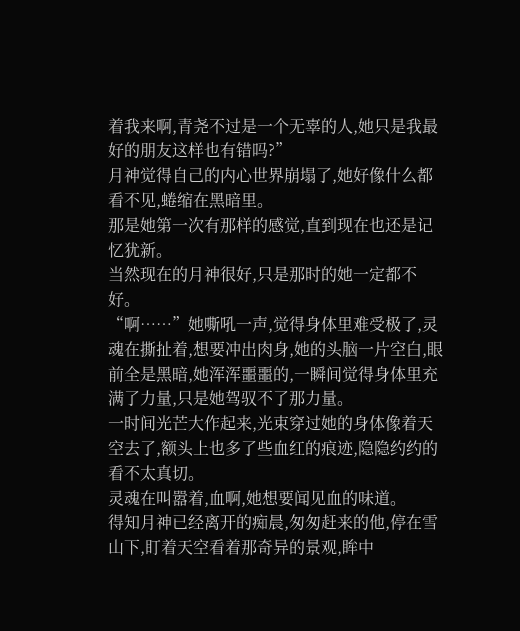着我来啊,青尧不过是一个无辜的人,她只是我最好的朋友这样也有错吗?”
月神觉得自己的内心世界崩塌了,她好像什么都看不见,蜷缩在黑暗里。
那是她第一次有那样的感觉,直到现在也还是记忆犹新。
当然现在的月神很好,只是那时的她一定都不好。
“啊……”她嘶吼一声,觉得身体里难受极了,灵魂在撕扯着,想要冲出肉身,她的头脑一片空白,眼前全是黑暗,她浑浑噩噩的,一瞬间觉得身体里充满了力量,只是她驾驭不了那力量。
一时间光芒大作起来,光束穿过她的身体像着天空去了,额头上也多了些血红的痕迹,隐隐约约的看不太真切。
灵魂在叫嚣着,血啊,她想要闻见血的味道。
得知月神已经离开的痴晨,匆匆赶来的他,停在雪山下,盯着天空看着那奇异的景观,眸中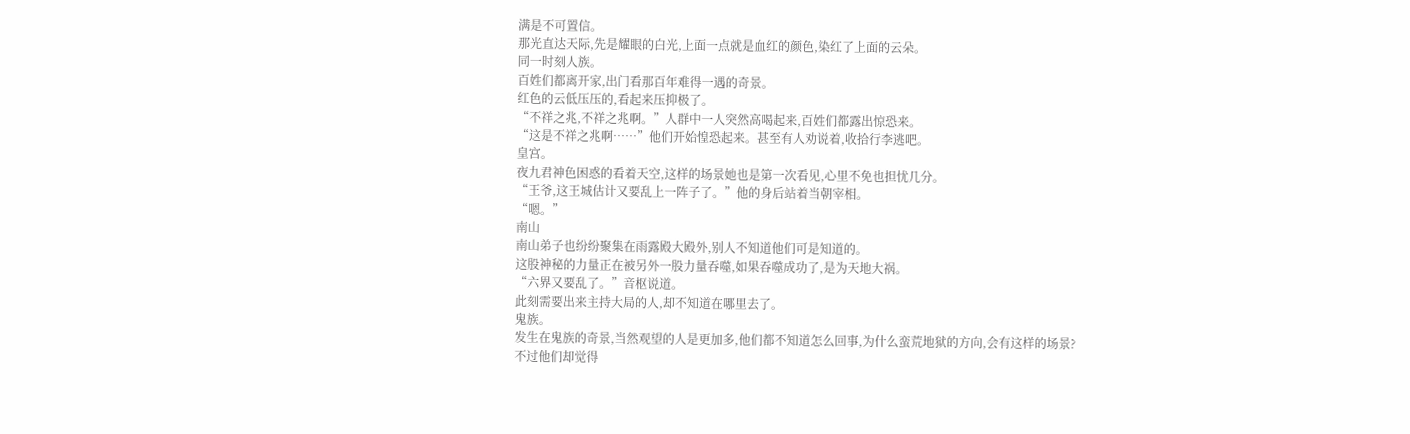满是不可置信。
那光直达天际,先是耀眼的白光,上面一点就是血红的颜色,染红了上面的云朵。
同一时刻人族。
百姓们都离开家,出门看那百年难得一遇的奇景。
红色的云低压压的,看起来压抑极了。
“不祥之兆,不祥之兆啊。”人群中一人突然高喝起来,百姓们都露出惊恐来。
“这是不祥之兆啊……”他们开始惶恐起来。甚至有人劝说着,收拾行李逃吧。
皇宫。
夜九君神色困惑的看着天空,这样的场景她也是第一次看见,心里不免也担忧几分。
“王爷,这王城估计又要乱上一阵子了。”他的身后站着当朝宰相。
“嗯。”
南山
南山弟子也纷纷聚集在雨露殿大殿外,别人不知道他们可是知道的。
这股神秘的力量正在被另外一股力量吞噬,如果吞噬成功了,是为天地大祸。
“六界又要乱了。”音枢说道。
此刻需要出来主持大局的人,却不知道在哪里去了。
鬼族。
发生在鬼族的奇景,当然观望的人是更加多,他们都不知道怎么回事,为什么蛮荒地狱的方向,会有这样的场景?
不过他们却觉得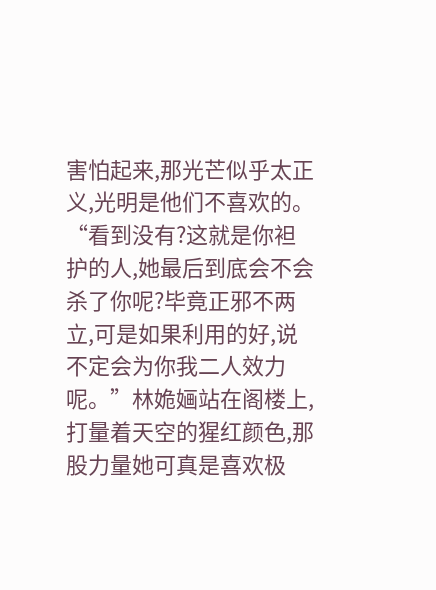害怕起来,那光芒似乎太正义,光明是他们不喜欢的。
“看到没有?这就是你袒护的人,她最后到底会不会杀了你呢?毕竟正邪不两立,可是如果利用的好,说不定会为你我二人效力呢。”林姽婳站在阁楼上,打量着天空的猩红颜色,那股力量她可真是喜欢极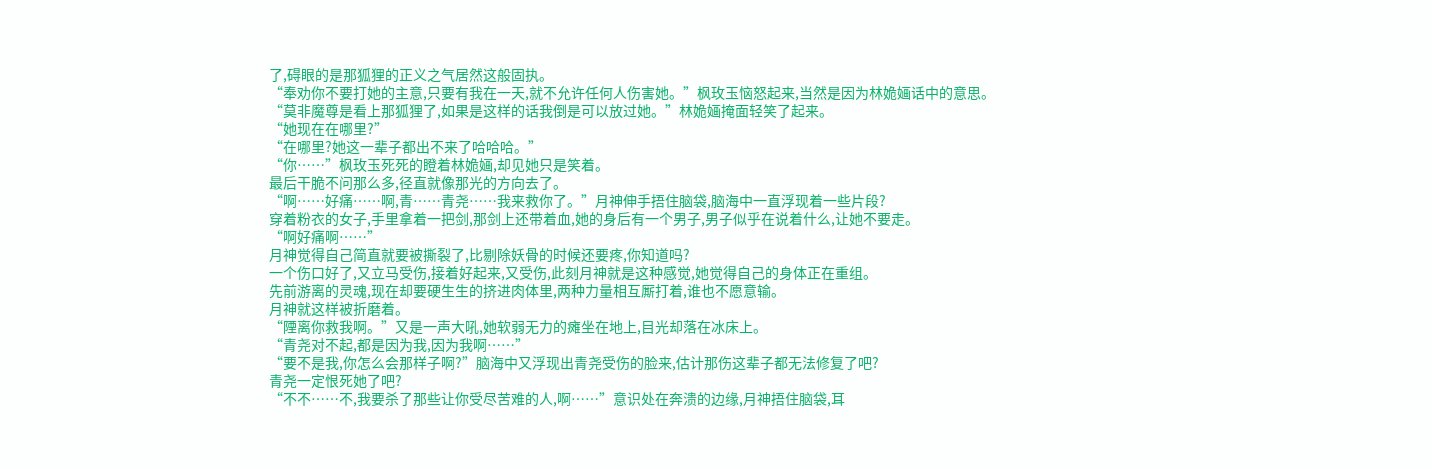了,碍眼的是那狐狸的正义之气居然这般固执。
“奉劝你不要打她的主意,只要有我在一天,就不允许任何人伤害她。”枫玫玉恼怒起来,当然是因为林姽婳话中的意思。
“莫非魔尊是看上那狐狸了,如果是这样的话我倒是可以放过她。”林姽婳掩面轻笑了起来。
“她现在在哪里?”
“在哪里?她这一辈子都出不来了哈哈哈。”
“你……”枫玫玉死死的瞪着林姽婳,却见她只是笑着。
最后干脆不问那么多,径直就像那光的方向去了。
“啊……好痛……啊,青……青尧……我来救你了。”月神伸手捂住脑袋,脑海中一直浮现着一些片段?
穿着粉衣的女子,手里拿着一把剑,那剑上还带着血,她的身后有一个男子,男子似乎在说着什么,让她不要走。
“啊好痛啊……”
月神觉得自己简直就要被撕裂了,比剔除妖骨的时候还要疼,你知道吗?
一个伤口好了,又立马受伤,接着好起来,又受伤,此刻月神就是这种感觉,她觉得自己的身体正在重组。
先前游离的灵魂,现在却要硬生生的挤进肉体里,两种力量相互厮打着,谁也不愿意输。
月神就这样被折磨着。
“陻离你救我啊。”又是一声大吼,她软弱无力的瘫坐在地上,目光却落在冰床上。
“青尧对不起,都是因为我,因为我啊……”
“要不是我,你怎么会那样子啊?”脑海中又浮现出青尧受伤的脸来,估计那伤这辈子都无法修复了吧?
青尧一定恨死她了吧?
“不不……不,我要杀了那些让你受尽苦难的人,啊……”意识处在奔溃的边缘,月神捂住脑袋,耳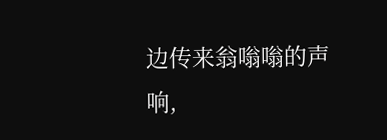边传来翁嗡嗡的声响,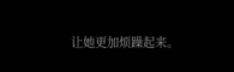让她更加烦躁起来。